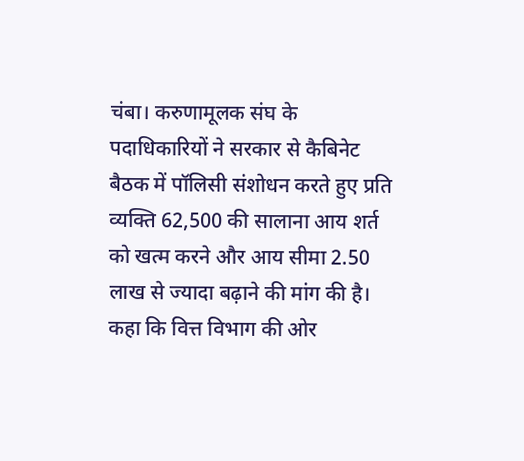चंबा। करुणामूलक संघ के पदाधिकारियों ने सरकार से कैबिनेट बैठक में पॉलिसी संशोधन करते हुए प्रति व्यक्ति 62,500 की सालाना आय शर्त को खत्म करने और आय सीमा 2.50 लाख से ज्यादा बढ़ाने की मांग की है।
कहा कि वित्त विभाग की ओर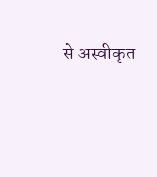से अस्वीकृत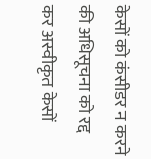केसों को कंसीडर न करने की अधिसूचना को रद्द कर अस्वीकृत केसों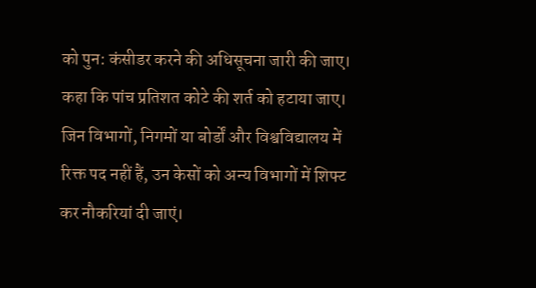को पुन: कंसीडर करने की अधिसूचना जारी की जाए। कहा कि पांच प्रतिशत कोटे की शर्त को हटाया जाए। जिन विभागों, निगमों या बोर्डों और विश्वविद्यालय में रिक्त पद नहीं हैं, उन केसों को अन्य विभागों में शिफ्ट कर नौकरियां दी जाएं।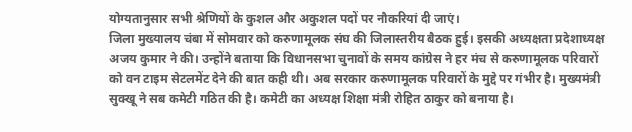योग्यतानुसार सभी श्रेणियों के कुशल और अकुशल पदों पर नौकरियां दी जाएं।
जिला मुख्यालय चंबा में सोमवार को करुणामूलक संघ की जिलास्तरीय बैठक हुई। इसकी अध्यक्षता प्रदेशाध्यक्ष अजय कुमार ने की। उन्होंने बताया कि विधानसभा चुनावों के समय कांग्रेस ने हर मंच से करुणामूलक परिवारों को वन टाइम सेटलमेंट देने की बात कही थी। अब सरकार करुणामूलक परिवारों के मुद्दे पर गंभीर है। मुख्यमंत्री सुक्खू ने सब कमेटी गठित की है। कमेटी का अध्यक्ष शिक्षा मंत्री रोहित ठाकुर को बनाया है।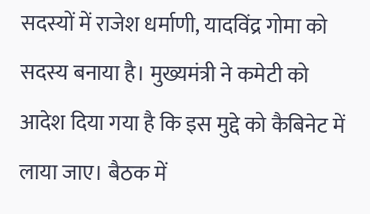सदस्यों में राजेश धर्माणी, यादविंद्र गोमा को सदस्य बनाया है। मुख्यमंत्री ने कमेटी को आदेश दिया गया है कि इस मुद्दे को कैबिनेट में लाया जाए। बैठक में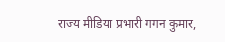राज्य मीडिया प्रभारी गगन कुमार,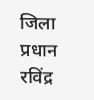जिला प्रधान रविंद्र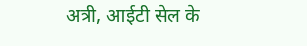अत्री, आईटी सेल के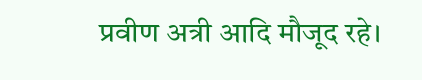प्रवीण अत्री आदि मौजूद रहे।